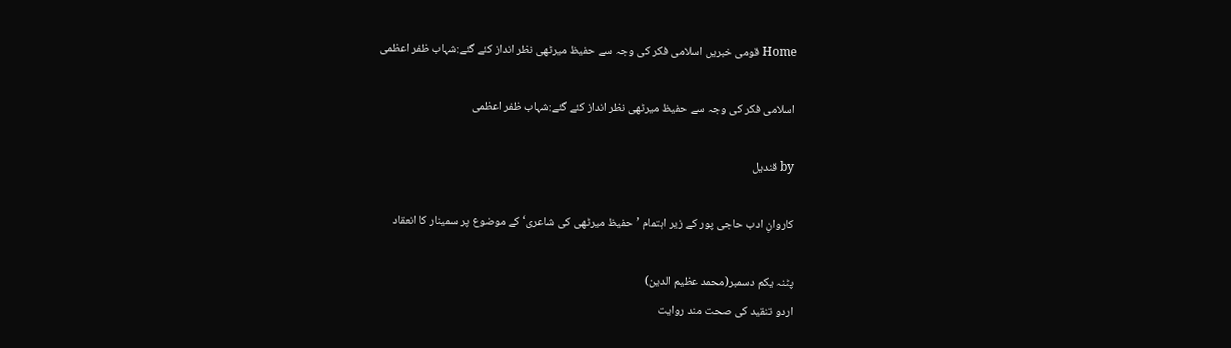Home قومی خبریں اسلامی فکر کی وجہ سے حفیظ میرٹھی نظر انداز کئے گئے:شہاب ظفر اعظمی

اسلامی فکر کی وجہ سے حفیظ میرٹھی نظر انداز کئے گئے:شہاب ظفر اعظمی

by قندیل

کاروانِ ادب حاجی پور کے زیر اہتمام ’حفیظ میرٹھی کی شاعری‘ کے موضوع پر سمینار کا انعقاد

پٹنہ یکم دسمبر(محمد عظیم الدین)
اردو تنقید کی صحت مند روایت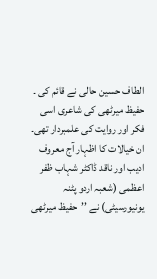الطاف حسین حالی نے قائم کی ۔ حفیظ میرٹھی کی شاعری اسی فکر اور روایت کی علمبردار تھی۔ ان خیالات کا اظہار آج معروف ادیب اور ناقد ڈاکٹر شہاب ظفر اعظمی (شعبہ اردو پٹنہ یونیورسیٹی) نے ’’حفیظ میرٹھی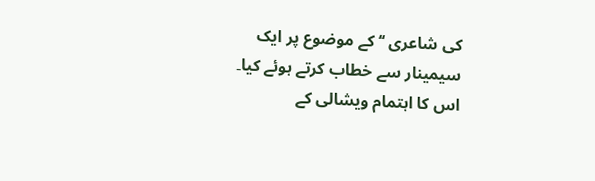کی شاعری ‘‘ کے موضوع پر ایک سیمینار سے خطاب کرتے ہوئے کیا۔ اس کا اہتمام ویشالی کے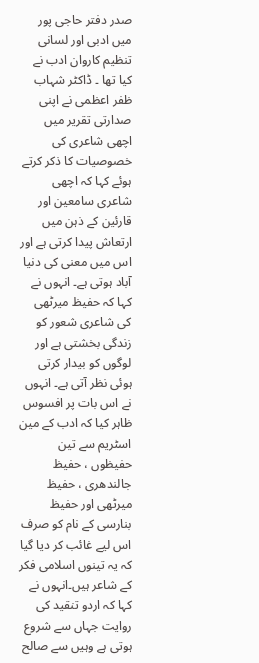صدر دفتر حاجی پور میں ادبی اور لسانی تنظیم کاروان ادب نے کیا تھا ۔ ڈاکٹر شہاب ظفر اعظمی نے اپنی صدارتی تقریر میں اچھی شاعری کی خصوصیات کا ذکر کرتے ہوئے کہا کہ اچھی شاعری سامعین اور قارئین کے ذہن میں ارتعاش پیدا کرتی ہے اور اس میں معنی کی دنیا آباد ہوتی ہے۔ انہوں نے کہا کہ حفیظ میرٹھی کی شاعری شعور کو زندگی بخشتی ہے اور لوگوں کو بیدار کرتی ہوئی نظر آتی ہے۔ انہوں نے اس بات پر افسوس ظاہر کیا کہ ادب کے مین اسٹریم سے تین حفیظوں ، حفیظ جالندھری ، حفیظ میرٹھی اور حفیظ بنارسی کے نام کو صرف اس لیے غائب کر دیا گیا کہ یہ تینوں اسلامی فکر کے شاعر ہیں۔انہوں نے کہا کہ اردو تنقید کی روایت جہاں سے شروع ہوتی ہے وہیں سے صالح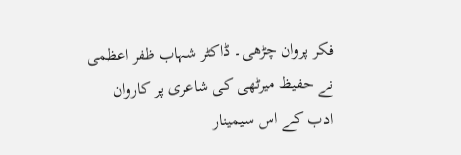فکر پروان چڑھی۔ ڈاکٹر شہاب ظفر اعظمی نے حفیظ میرٹھی کی شاعری پر کاروان ادب کے اس سیمینار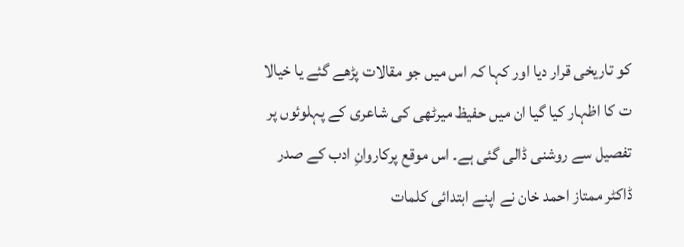کو تاریخی قرار دیا اور کہا کہ اس میں جو مقالات پڑھے گئے یا خیالا ت کا اظہار کیا گیا ان میں حفیظ میرٹھی کی شاعری کے پہلوئوں پر تفصیل سے روشنی ڈالی گئی ہے۔ اس موقع پرکاروانِ ادب کے صدر ڈاکٹر ممتاز احمد خان نے اپنے ابتدائی کلمات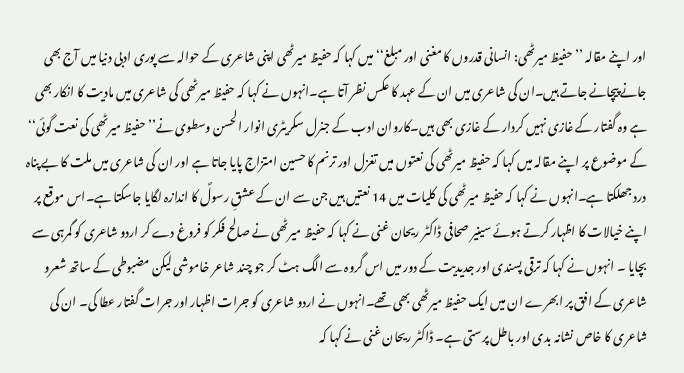اور اپنے مقالہ ’’حفیظ میرٹھی: انسانی قدروں کا مغنی اور مبلغ‘‘ میں کہا کہ حفیظ میرٹھی اپنی شاعری کے حوالہ سے پوری ادبی دنیا میں آج بھی جانے پیچانے جاتے ہیں۔ان کی شاعری میں ان کے عہد کا عکس نظر آتا ہے۔انہوں نے کہا کہ حفیظ میرٹھی کی شاعری میں مادیت کا انکار بھی ہے وہ گفتار کے غازی نہیں کردار کے غازی بھی ہیں۔کاروان ادب کے جنرل سکریٹری انوار الحسن وسطوی نے’’ حفیظ میرٹھی کی نعت گوئی‘‘ کے موضوع پر اپنے مقالہ میں کہا کہ حفیظ میرٹھی کی نعتوں میں تغزل اور ترنم کا حسین امتزاج پایا جاتا ہے اور ان کی شاعری میں ملت کا بے پناہ درد جھلکتا ہے۔انہوں نے کہا کہ حفیظ میرٹھی کی کلیات میں 14 نعتیں ہیں جن سے ان کے عشقِ رسولؐ کا اندازہ لگایا جاسکتا ہے۔اس موقع پر اپنے خیالات کا اظہار کرتے ہوئے سینیر صحافی ڈاکٹر ریحان غنی نے کہا کہ حفیظ میرٹھی نے صالح فکر کو فروغ دے کر اردو شاعری کو گمرہی سے بچایا ۔ انہوں نے کہا کہ ترقی پسندی اور جدیدیت کے دور میں اس گروہ سے الگ ہٹ کر جو چند شاعر خاموشی لیکن مضبوطی کے ساتھ شعرو شاعری کے افق پر ابھرے ان میں ایک حفیظ میرٹھی بھی تھے۔انہوں نے اردو شاعری کو جرات اظہار اور جرات گفتار عطا کی۔ ان کی شاعری کا خاص نشانہ بدی اور باطل پرستی ہے۔ ڈاکٹر ریحان غنی نے کہا کہ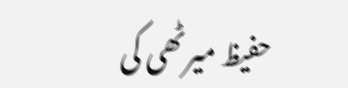حفیظ میرٹھی کی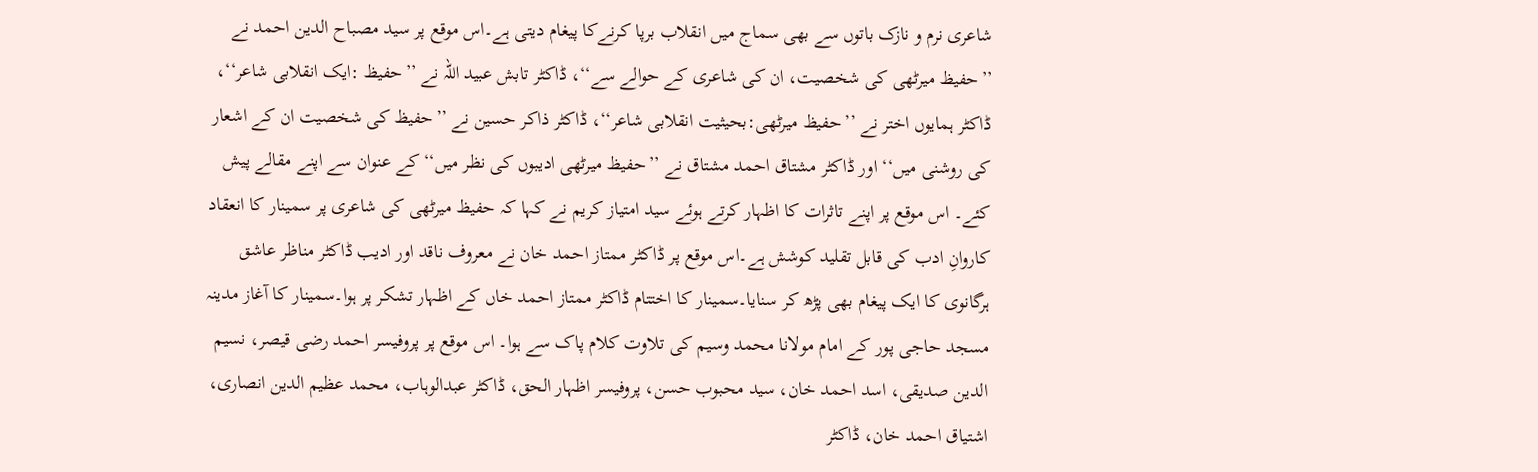شاعری نرم و نازک باتوں سے بھی سماج میں انقلاب برپا کرنےکا پیغام دیتی ہے۔اس موقع پر سید مصباح الدین احمد نے ’’حفیظ میرٹھی کی شخصیت، ان کی شاعری کے حوالے سے‘‘، ڈاکٹر تابش عبید اللہ نے ’’حفیظ :ایک انقلابی شاعر‘‘، ڈاکٹر ہمایوں اختر نے ’’حفیظ میرٹھی:بحیثیت انقلابی شاعر‘‘، ڈاکٹر ذاکر حسین نے ’’حفیظ کی شخصیت ان کے اشعار کی روشنی میں‘‘ اور ڈاکٹر مشتاق احمد مشتاق نے ’’حفیظ میرٹھی ادیبوں کی نظر میں‘‘ کے عنوان سے اپنے مقالے پیش کئے۔ اس موقع پر اپنے تاثرات کا اظہار کرتے ہوئے سید امتیاز کریم نے کہا کہ حفیظ میرٹھی کی شاعری پر سمینار کا انعقاد کاروانِ ادب کی قابل تقلید کوشش ہے۔اس موقع پر ڈاکٹر ممتاز احمد خان نے معروف ناقد اور ادیب ڈاکٹر مناظر عاشق ہرگانوی کا ایک پیغام بھی پڑھ کر سنایا۔سمینار کا اختتام ڈاکٹر ممتاز احمد خاں کے اظہار تشکر پر ہوا۔سمینار کا آغاز مدینہ مسجد حاجی پور کے امام مولانا محمد وسیم کی تلاوت کلام پاک سے ہوا۔ اس موقع پر پروفیسر احمد رضی قیصر، نسیم الدین صدیقی، اسد احمد خان، سید محبوب حسن، پروفیسر اظہار الحق، ڈاکٹر عبدالوہاب، محمد عظیم الدین انصاری، اشتیاق احمد خان، ڈاکٹر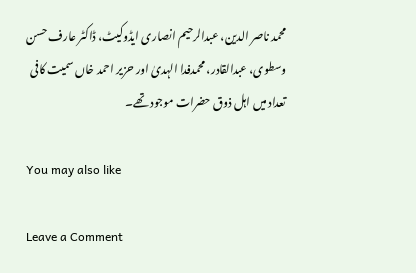محمد ناصر الدین، عبدالرحیم انصاری ایڈوکیٹ، ڈاکٹر عارف حسن وسطوی، عبدالقادر، محمدفدا الہدیٰ اور حزیر احمد خاں سمیت کافی تعداد میں اہل ذوق حضرات موجود تھے۔

You may also like

Leave a Comment